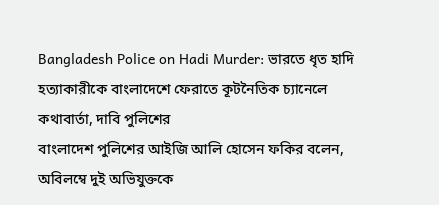Bangladesh Police on Hadi Murder: ভারতে ধৃত হাদি হত্যাকারীকে বাংলাদেশে ফেরাতে কূটনৈতিক চ্যানেলে কথাবার্তা, দাবি পুলিশের
বাংলাদেশ পুলিশের আইজি আলি হোসেন ফকির বলেন, অবিলম্বে দুই অভিযুক্তকে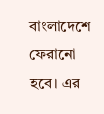বাংলাদেশে ফেরানো হবে। এর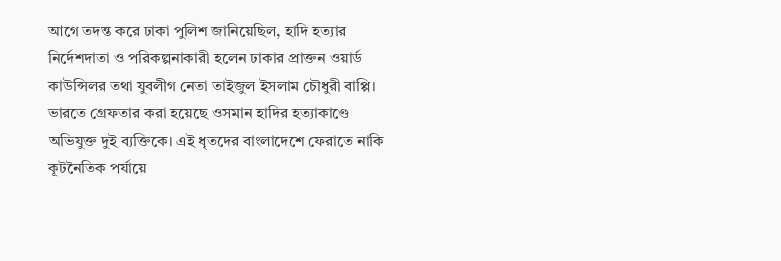আগে তদন্ত করে ঢাকা পুলিশ জানিয়েছিল, হাদি হত্যার নির্দেশদাতা ও পরিকল্পনাকারী হলেন ঢাকার প্রাক্তন ওয়ার্ড কাউন্সিলর তথা যুবলীগ নেতা তাইজুল ইসলাম চৌধুরী বাপ্পি।
ভারতে গ্রেফতার করা হয়েছে ওসমান হাদির হত্যাকাণ্ডে অভিযুক্ত দুই ব্যক্তিকে। এই ধৃতদের বাংলাদেশে ফেরাতে নাকি কূটনৈতিক পর্যায়ে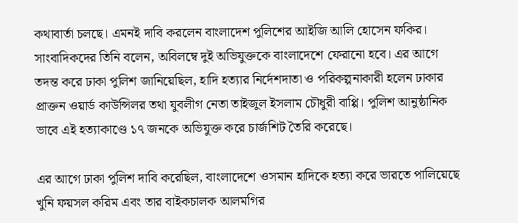কথাবার্তা চলছে। এমনই দাবি করলেন বাংলাদেশ পুলিশের আইজি আলি হোসেন ফকির। সাংবাদিকদের তিনি বলেন, অবিলম্বে দুই অভিযুক্তকে বাংলাদেশে ফেরানো হবে। এর আগে তদন্ত করে ঢাকা পুলিশ জানিয়েছিল, হাদি হত্যার নির্দেশদাতা ও পরিকল্পনাকারী হলেন ঢাকার প্রাক্তন ওয়ার্ড কাউন্সিলর তথা যুবলীগ নেতা তাইজুল ইসলাম চৌধুরী বাপ্পি। পুলিশ আনুষ্ঠানিক ভাবে এই হত্যাকাণ্ডে ১৭ জনকে অভিযুক্ত করে চার্জশিট তৈরি করেছে।

এর আগে ঢাকা পুলিশ দাবি করেছিল, বাংলাদেশে ওসমান হাদিকে হত্যা করে ভারতে পালিয়েছে খুনি ফয়সল করিম এবং তার বাইকচালক আলমগির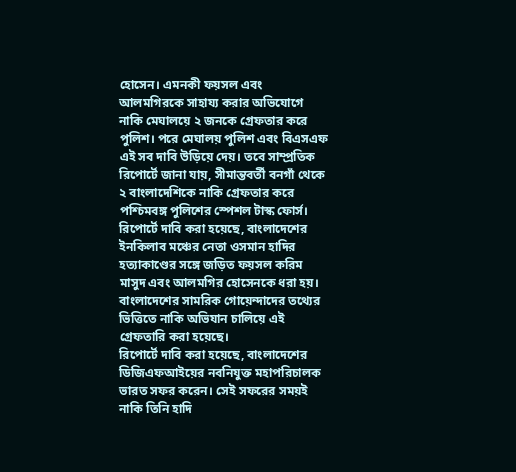হোসেন। এমনকী ফয়সল এবং আলমগিরকে সাহায্য করার অভিযোগে নাকি মেঘালয়ে ২ জনকে গ্রেফতার করে পুলিশ। পরে মেঘালয় পুলিশ এবং বিএসএফ এই সব দাবি উড়িয়ে দেয়। তবে সাম্প্রতিক রিপোর্টে জানা যায়, সীমান্তবর্তী বনগাঁ থেকে ২ বাংলাদেশিকে নাকি গ্রেফতার করে পশ্চিমবঙ্গ পুলিশের স্পেশল টাস্ক ফোর্স। রিপোর্টে দাবি করা হয়েছে, বাংলাদেশের ইনকিলাব মঞ্চের নেতা ওসমান হাদির হত্যাকাণ্ডের সঙ্গে জড়িত ফয়সল করিম মাসুদ এবং আলমগির হোসেনকে ধরা হয়। বাংলাদেশের সামরিক গোয়েন্দাদের তথ্যের ভিত্তিতে নাকি অভিযান চালিয়ে এই গ্রেফতারি করা হয়েছে।
রিপোর্টে দাবি করা হয়েছে, বাংলাদেশের ডিজিএফআইয়ের নবনিযুক্ত মহাপরিচালক ভারত সফর করেন। সেই সফরের সময়ই নাকি তিনি হাদি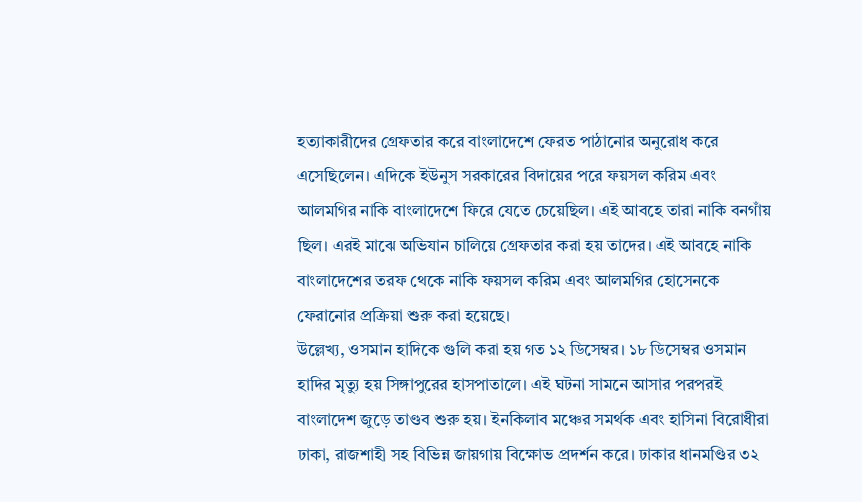হত্যাকারীদের গ্রেফতার করে বাংলাদেশে ফেরত পাঠানোর অনুরোধ করে এসেছিলেন। এদিকে ইউনুস সরকারের বিদায়ের পরে ফয়সল করিম এবং আলমগির নাকি বাংলাদেশে ফিরে যেতে চেয়েছিল। এই আবহে তারা নাকি বনগাঁয় ছিল। এরই মাঝে অভিযান চালিয়ে গ্রেফতার করা হয় তাদের। এই আবহে নাকি বাংলাদেশের তরফ থেকে নাকি ফয়সল করিম এবং আলমগির হোসেনকে ফেরানোর প্রক্রিয়া শুরু করা হয়েছে।
উল্লেখ্য, ওসমান হাদিকে গুলি করা হয় গত ১২ ডিসেম্বর। ১৮ ডিসেম্বর ওসমান হাদির মৃত্যু হয় সিঙ্গাপুরের হাসপাতালে। এই ঘটনা সামনে আসার পরপরই বাংলাদেশ জুড়ে তাণ্ডব শুরু হয়। ইনকিলাব মঞ্চের সমর্থক এবং হাসিনা বিরোধীরা ঢাকা, রাজশাহী সহ বিভিন্ন জায়গায় বিক্ষোভ প্রদর্শন করে। ঢাকার ধানমণ্ডির ৩২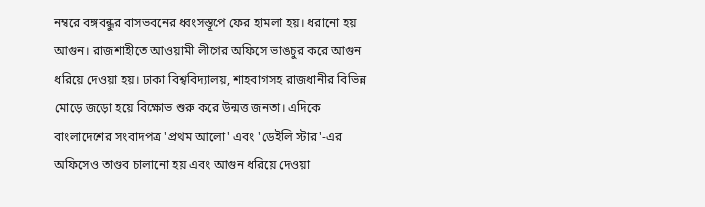নম্বরে বঙ্গবন্ধুর বাসভবনের ধ্বংসস্তূপে ফের হামলা হয়। ধরানো হয় আগুন। রাজশাহীতে আওয়ামী লীগের অফিসে ভাঙচুর করে আগুন ধরিয়ে দেওয়া হয়। ঢাকা বিশ্ববিদ্যালয়, শাহবাগসহ রাজধানীর বিভিন্ন মোড়ে জড়ো হয়ে বিক্ষোভ শুরু করে উন্মত্ত জনতা। এদিকে বাংলাদেশের সংবাদপত্র 'প্রথম আলো' এবং 'ডেইলি স্টার'-এর অফিসেও তাণ্ডব চালানো হয় এবং আগুন ধরিয়ে দেওয়া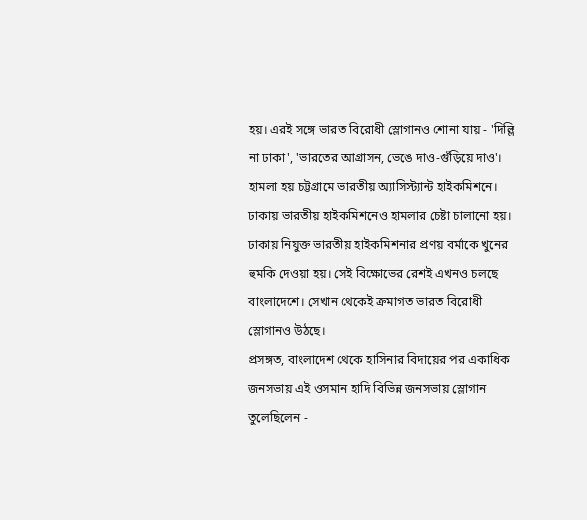হয়। এরই সঙ্গে ভারত বিরোধী স্লোগানও শোনা যায় - 'দিল্লি না ঢাকা', 'ভারতের আগ্রাসন, ভেঙে দাও-গুঁড়িয়ে দাও'। হামলা হয় চট্টগ্রামে ভারতীয় অ্যাসিস্ট্যান্ট হাইকমিশনে। ঢাকায় ভারতীয় হাইকমিশনেও হামলার চেষ্টা চালানো হয়। ঢাকায় নিযুক্ত ভারতীয় হাইকমিশনার প্রণয় বর্মাকে খুনের হুমকি দেওয়া হয়। সেই বিক্ষোভের রেশই এখনও চলছে বাংলাদেশে। সেখান থেকেই ক্রমাগত ভারত বিরোধী স্লোগানও উঠছে।
প্রসঙ্গত, বাংলাদেশ থেকে হাসিনার বিদায়ের পর একাধিক জনসভায় এই ওসমান হাদি বিভিন্ন জনসভায় স্লোগান তুলেছিলেন -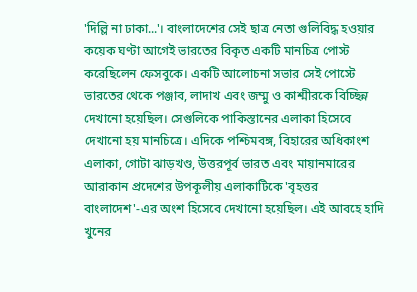'দিল্লি না ঢাকা...'। বাংলাদেশের সেই ছাত্র নেতা গুলিবিদ্ধ হওয়ার কয়েক ঘণ্টা আগেই ভারতের বিকৃত একটি মানচিত্র পোস্ট করেছিলেন ফেসবুকে। একটি আলোচনা সভার সেই পোস্টে ভারতের থেকে পঞ্জাব, লাদাখ এবং জম্মু ও কাশ্মীরকে বিচ্ছিন্ন দেখানো হয়েছিল। সেগুলিকে পাকিস্তানের এলাকা হিসেবে দেখানো হয় মানচিত্রে। এদিকে পশ্চিমবঙ্গ, বিহারের অধিকাংশ এলাকা, গোটা ঝাড়খণ্ড, উত্তরপূর্ব ভারত এবং মায়ানমারের আরাকান প্রদেশের উপকূলীয় এলাকাটিকে 'বৃহত্তর বাংলাদেশ'-এর অংশ হিসেবে দেখানো হয়েছিল। এই আবহে হাদি খুনের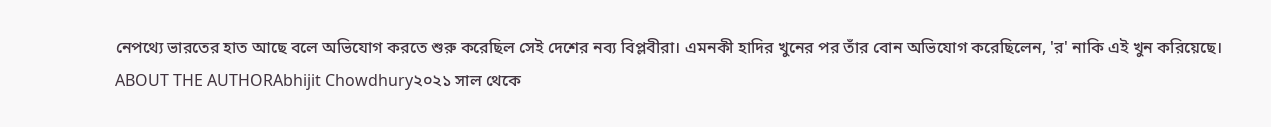নেপথ্যে ভারতের হাত আছে বলে অভিযোগ করতে শুরু করেছিল সেই দেশের নব্য বিপ্লবীরা। এমনকী হাদির খুনের পর তাঁর বোন অভিযোগ করেছিলেন, 'র' নাকি এই খুন করিয়েছে।
ABOUT THE AUTHORAbhijit Chowdhury২০২১ সাল থেকে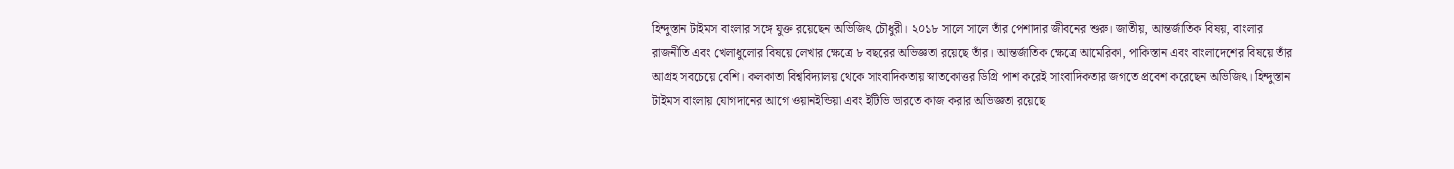হিন্দুস্তান টাইমস বাংলার সঙ্গে যুক্ত রয়েছেন অভিজিৎ চৌধুরী। ২০১৮ সালে সালে তাঁর পেশাদার জীবনের শুরু। জাতীয়, আন্তর্জাতিক বিষয়, বাংলার রাজনীতি এবং খেলাধুলোর বিষয়ে লেখার ক্ষেত্রে ৮ বছরের অভিজ্ঞতা রয়েছে তাঁর। আন্তর্জাতিক ক্ষেত্রে আমেরিকা, পাকিস্তান এবং বাংলাদেশের বিষয়ে তাঁর আগ্রহ সবচেয়ে বেশি। কলকাতা বিশ্ববিদ্যালয় থেকে সাংবাদিকতায় স্নাতকোত্তর ডিগ্রি পাশ করেই সাংবাদিকতার জগতে প্রবেশ করেছেন অভিজিৎ। হিন্দুস্তান টাইমস বাংলায় যোগদানের আগে ওয়ানইন্ডিয়া এবং ইটিভি ভারতে কাজ করার অভিজ্ঞতা রয়েছে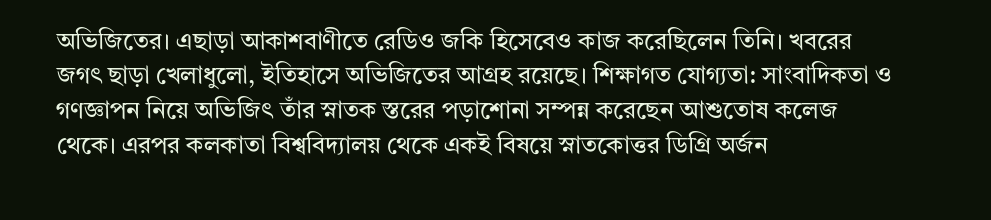অভিজিতের। এছাড়া আকাশবাণীতে রেডিও জকি হিসেবেও কাজ করেছিলেন তিনি। খবরের জগৎ ছাড়া খেলাধুলো, ইতিহাসে অভিজিতের আগ্রহ রয়েছে। শিক্ষাগত যোগ্যতা: সাংবাদিকতা ও গণজ্ঞাপন নিয়ে অভিজিৎ তাঁর স্নাতক স্তরের পড়াশোনা সম্পন্ন করেছেন আশুতোষ কলেজ থেকে। এরপর কলকাতা বিশ্ববিদ্যালয় থেকে একই বিষয়ে স্নাতকোত্তর ডিগ্রি অর্জন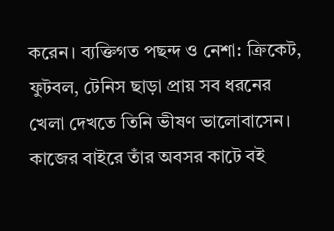করেন। ব্যক্তিগত পছন্দ ও নেশা: ক্রিকেট, ফুটবল, টেনিস ছাড়া প্রায় সব ধরনের খেলা দেখতে তিনি ভীষণ ভালোবাসেন। কাজের বাইরে তাঁর অবসর কাটে বই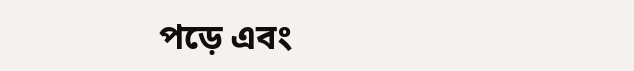পড়ে এবং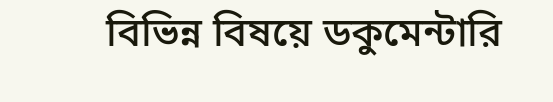বিভিন্ন বিষয়ে ডকুমেন্টারি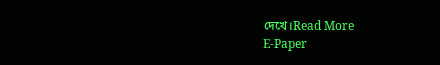দেখে।Read More
E-Paper